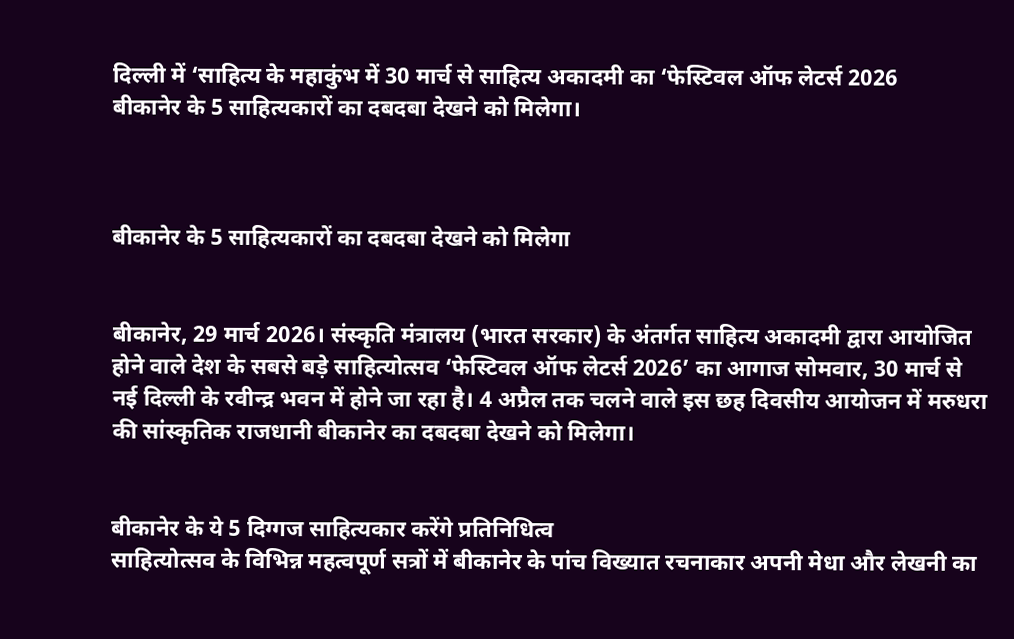दिल्ली में ‘साहित्य के महाकुंभ में 30 मार्च से साहित्य अकादमी का ‘फेस्टिवल ऑफ लेटर्स 2026
बीकानेर के 5 साहित्यकारों का दबदबा देखने को मिलेगा।



बीकानेर के 5 साहित्यकारों का दबदबा देखने को मिलेगा


बीकानेर, 29 मार्च 2026। संस्कृति मंत्रालय (भारत सरकार) के अंतर्गत साहित्य अकादमी द्वारा आयोजित होने वाले देश के सबसे बड़े साहित्योत्सव ‘फेस्टिवल ऑफ लेटर्स 2026’ का आगाज सोमवार, 30 मार्च से नई दिल्ली के रवीन्द्र भवन में होने जा रहा है। 4 अप्रैल तक चलने वाले इस छह दिवसीय आयोजन में मरुधरा की सांस्कृतिक राजधानी बीकानेर का दबदबा देखने को मिलेगा।


बीकानेर के ये 5 दिग्गज साहित्यकार करेंगे प्रतिनिधित्व
साहित्योत्सव के विभिन्न महत्वपूर्ण सत्रों में बीकानेर के पांच विख्यात रचनाकार अपनी मेधा और लेखनी का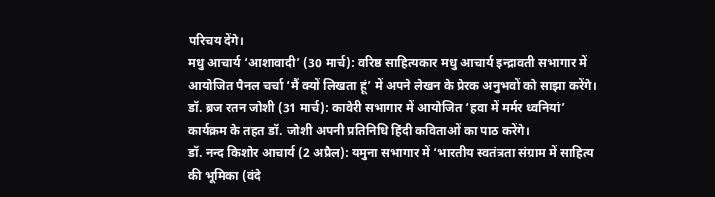परिचय देंगे।
मधु आचार्य ‘आशावादी’ (30 मार्च): वरिष्ठ साहित्यकार मधु आचार्य इन्द्रावती सभागार में आयोजित पैनल चर्चा ‘मैं क्यों लिखता हूं’ में अपने लेखन के प्रेरक अनुभवों को साझा करेंगे।
डॉ. ब्रज रतन जोशी (31 मार्च): कावेरी सभागार में आयोजित ‘हवा में मर्मर ध्वनियां’ कार्यक्रम के तहत डॉ. जोशी अपनी प्रतिनिधि हिंदी कविताओं का पाठ करेंगे।
डॉ. नन्द किशोर आचार्य (2 अप्रैल): यमुना सभागार में ‘भारतीय स्वतंत्रता संग्राम में साहित्य की भूमिका (वंदे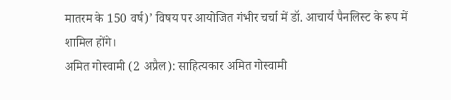मातरम के 150 वर्ष)’ विषय पर आयोजित गंभीर चर्चा में डॉ. आचार्य पैनलिस्ट के रूप में शामिल होंगे।
अमित गोस्वामी (2 अप्रैल): साहित्यकार अमित गोस्वामी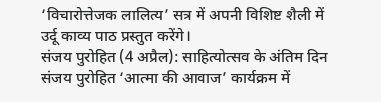‘विचारोत्तेजक लालित्य’ सत्र में अपनी विशिष्ट शैली में उर्दू काव्य पाठ प्रस्तुत करेंगे।
संजय पुरोहित (4 अप्रैल): साहित्योत्सव के अंतिम दिन संजय पुरोहित ‘आत्मा की आवाज’ कार्यक्रम में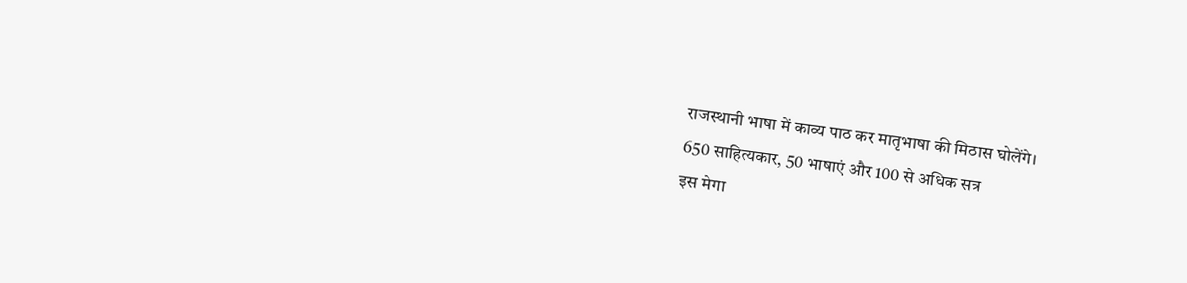राजस्थानी भाषा में काव्य पाठ कर मातृभाषा की मिठास घोलेंगे।
650 साहित्यकार, 50 भाषाएं और 100 से अधिक सत्र
इस मेगा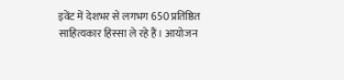इवेंट में देशभर से लगभग 650 प्रतिष्ठित साहित्यकार हिस्सा ले रहे हैं। आयोजन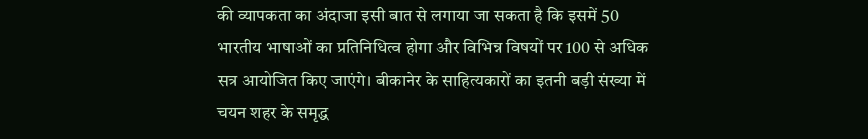की व्यापकता का अंदाजा इसी बात से लगाया जा सकता है कि इसमें 50 भारतीय भाषाओं का प्रतिनिधित्व होगा और विभिन्न विषयों पर 100 से अधिक सत्र आयोजित किए जाएंगे। बीकानेर के साहित्यकारों का इतनी बड़ी संख्या में चयन शहर के समृद्ध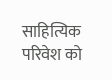साहित्यिक परिवेश को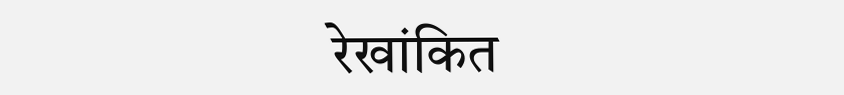रेखांकित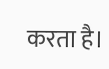करता है।